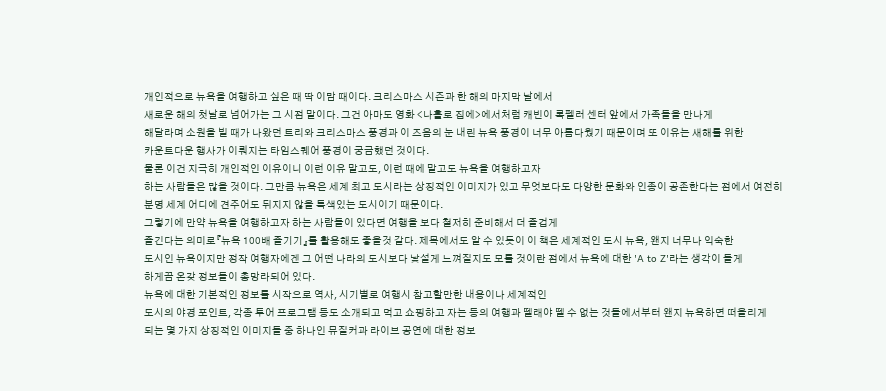개인적으로 뉴욕을 여행하고 싶은 때 딱 이맘 때이다. 크리스마스 시즌과 한 해의 마지막 날에서
새로운 해의 첫날로 넘어가는 그 시점 말이다. 그건 아마도 영화 <나홀로 집에>에서처럼 캐빈이 록펠러 센터 앞에서 가족들을 만나게
해달라며 소원을 빌 때가 나왔던 트리와 크리스마스 풍경과 이 즈음의 눈 내린 뉴욕 풍경이 너무 아름다웠기 때문이며 또 이유는 새해를 위한
카운트다운 행사가 이뤄지는 타임스퀘어 풍경이 궁금했던 것이다.
물론 이건 지극히 개인적인 이유이니 이런 이유 말고도, 이런 때에 말고도 뉴욕을 여행하고자
하는 사람들은 많을 것이다. 그만큼 뉴욕은 세계 최고 도시라는 상징적인 이미지가 있고 무엇보다도 다양한 문화와 인종이 공존한다는 점에서 여전히
분명 세계 어디에 견주어도 뒤지지 않을 특색있는 도시이기 때문이다.
그렇기에 만약 뉴욕을 여행하고자 하는 사람들이 있다면 여행을 보다 철저히 준비해서 더 즐겁게
즐긴다는 의미로『뉴욕 100배 즐기기』를 활용해도 좋을것 같다. 제목에서도 알 수 있듯이 이 책은 세계적인 도시 뉴욕, 왠지 너무나 익숙한
도시인 뉴욕이지만 정작 여행자에겐 그 어떤 나라의 도시보다 낯설게 느껴질지도 모를 것이란 점에서 뉴욕에 대한 'A to Z'라는 생각이 들게
하게끔 온갖 정보들이 총망라되어 있다.
뉴욕에 대한 기본적인 정보를 시작으로 역사, 시기별로 여행시 참고할만한 내용이나 세계적인
도시의 야경 포인트, 각종 투어 프로그램 등도 소개되고 먹고 쇼핑하고 자는 등의 여행과 뗄래야 뗄 수 없는 것들에서부터 왠지 뉴욕하면 떠올리게
되는 몇 가지 상징적인 이미지들 중 하나인 뮤질커과 라이브 공연에 대한 정보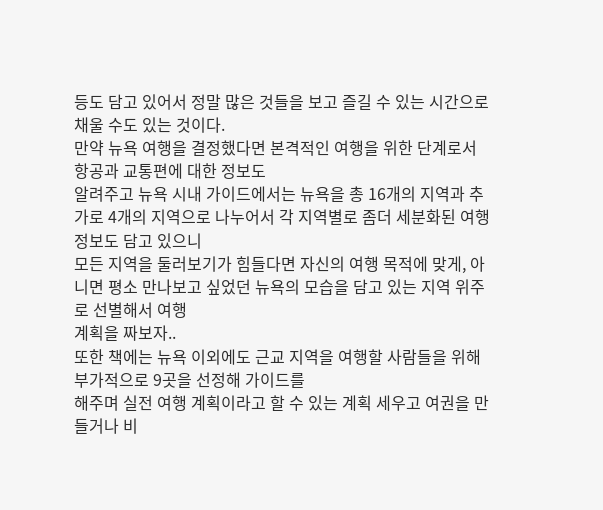등도 담고 있어서 정말 많은 것들을 보고 즐길 수 있는 시간으로
채울 수도 있는 것이다.
만약 뉴욕 여행을 결정했다면 본격적인 여행을 위한 단계로서 항공과 교통편에 대한 정보도
알려주고 뉴욕 시내 가이드에서는 뉴욕을 총 16개의 지역과 추가로 4개의 지역으로 나누어서 각 지역별로 좀더 세분화된 여행 정보도 담고 있으니
모든 지역을 둘러보기가 힘들다면 자신의 여행 목적에 맞게, 아니면 평소 만나보고 싶었던 뉴욕의 모습을 담고 있는 지역 위주로 선별해서 여행
계획을 짜보자..
또한 책에는 뉴욕 이외에도 근교 지역을 여행할 사람들을 위해 부가적으로 9곳을 선정해 가이드를
해주며 실전 여행 계획이라고 할 수 있는 계획 세우고 여권을 만들거나 비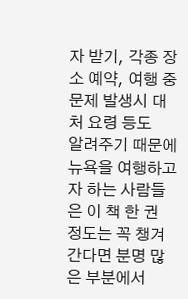자 받기, 각종 장소 예약, 여행 중 문제 발생시 대처 요령 등도
알려주기 때문에 뉴욕을 여행하고자 하는 사람들은 이 책 한 권 정도는 꼭 챙겨간다면 분명 많은 부분에서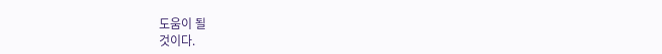도움이 될
것이다.